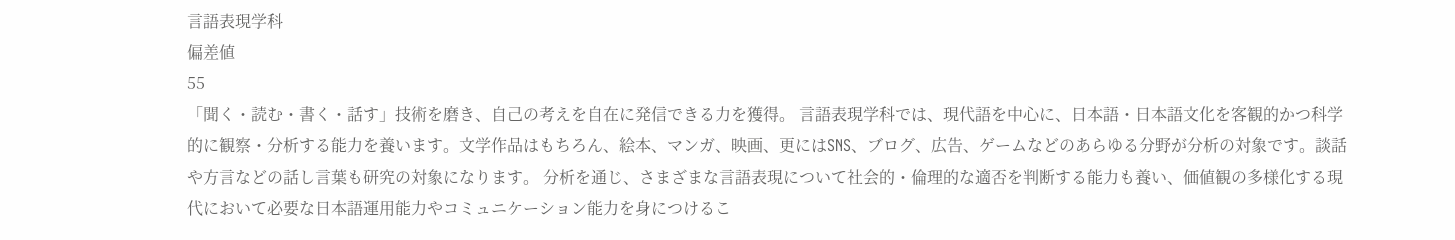言語表現学科
偏差値
55
「聞く・読む・書く・話す」技術を磨き、自己の考えを自在に発信できる力を獲得。 言語表現学科では、現代語を中心に、日本語・日本語文化を客観的かつ科学的に観察・分析する能力を養います。文学作品はもちろん、絵本、マンガ、映画、更にはSNS、ブログ、広告、ゲームなどのあらゆる分野が分析の対象です。談話や方言などの話し言葉も研究の対象になります。 分析を通じ、さまざまな言語表現について社会的・倫理的な適否を判断する能力も養い、価値観の多様化する現代において必要な日本語運用能力やコミュニケーション能力を身につけるこ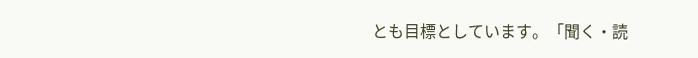とも目標としています。「聞く・読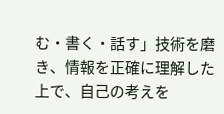む・書く・話す」技術を磨き、情報を正確に理解した上で、自己の考えを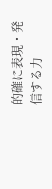的確に表現・発信する力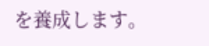を養成します。